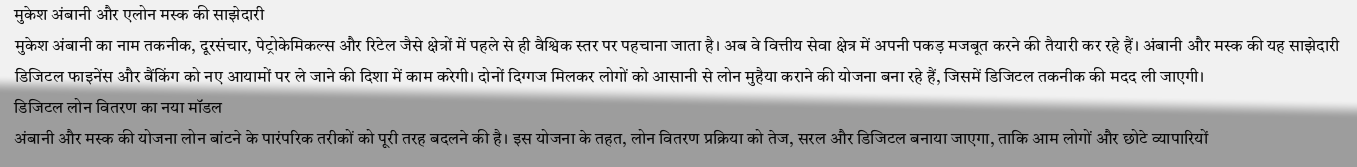मुकेश अंबानी और एलोन मस्क की साझेदारी
मुकेश अंबानी का नाम तकनीक, दूरसंचार, पेट्रोकेमिकल्स और रिटेल जैसे क्षेत्रों में पहले से ही वैश्विक स्तर पर पहचाना जाता है। अब वे वित्तीय सेवा क्षेत्र में अपनी पकड़ मजबूत करने की तैयारी कर रहे हैं। अंबानी और मस्क की यह साझेदारी डिजिटल फाइनेंस और बैंकिंग को नए आयामों पर ले जाने की दिशा में काम करेगी। दोनों दिग्गज मिलकर लोगों को आसानी से लोन मुहैया कराने की योजना बना रहे हैं, जिसमें डिजिटल तकनीक की मदद ली जाएगी।
डिजिटल लोन वितरण का नया मॉडल
अंबानी और मस्क की योजना लोन बांटने के पारंपरिक तरीकों को पूरी तरह बदलने की है। इस योजना के तहत, लोन वितरण प्रक्रिया को तेज, सरल और डिजिटल बनाया जाएगा, ताकि आम लोगों और छोटे व्यापारियों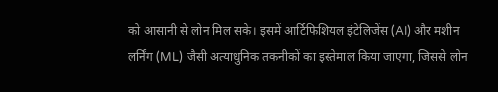को आसानी से लोन मिल सके। इसमें आर्टिफिशियल इंटेलिजेंस (AI) और मशीन लर्निंग (ML) जैसी अत्याधुनिक तकनीकों का इस्तेमाल किया जाएगा, जिससे लोन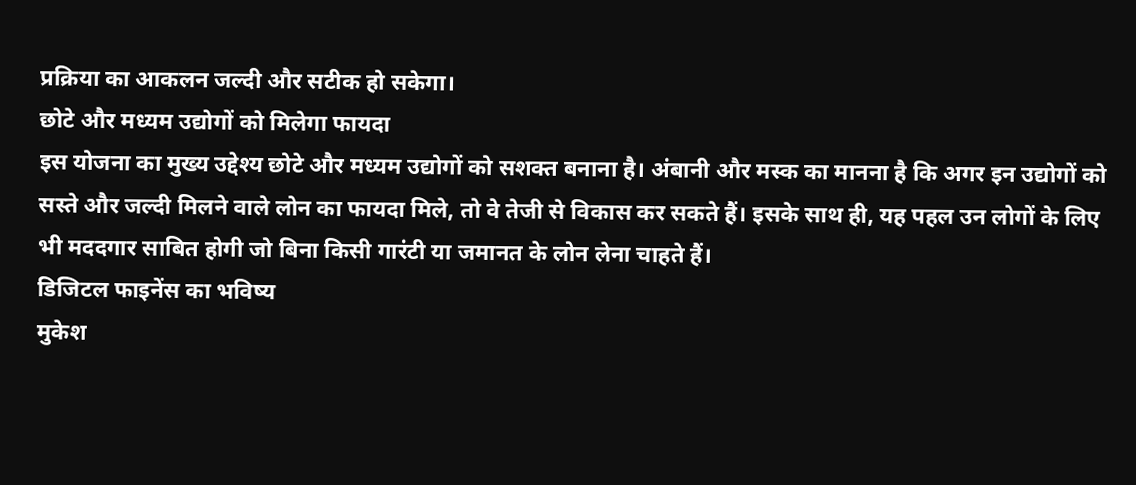प्रक्रिया का आकलन जल्दी और सटीक हो सकेगा।
छोटे और मध्यम उद्योगों को मिलेगा फायदा
इस योजना का मुख्य उद्देश्य छोटे और मध्यम उद्योगों को सशक्त बनाना है। अंबानी और मस्क का मानना है कि अगर इन उद्योगों को सस्ते और जल्दी मिलने वाले लोन का फायदा मिले, तो वे तेजी से विकास कर सकते हैं। इसके साथ ही, यह पहल उन लोगों के लिए भी मददगार साबित होगी जो बिना किसी गारंटी या जमानत के लोन लेना चाहते हैं।
डिजिटल फाइनेंस का भविष्य
मुकेश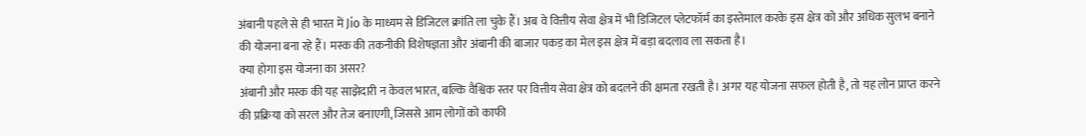अंबानी पहले से ही भारत में Jio के माध्यम से डिजिटल क्रांति ला चुके हैं। अब वे वित्तीय सेवा क्षेत्र में भी डिजिटल प्लेटफॉर्म का इस्तेमाल करके इस क्षेत्र को और अधिक सुलभ बनाने की योजना बना रहे हैं। मस्क की तकनीकी विशेषज्ञता और अंबानी की बाजार पकड़ का मेल इस क्षेत्र में बड़ा बदलाव ला सकता है।
क्या होगा इस योजना का असर?
अंबानी और मस्क की यह साझेदारी न केवल भारत, बल्कि वैश्विक स्तर पर वित्तीय सेवा क्षेत्र को बदलने की क्षमता रखती है। अगर यह योजना सफल होती है, तो यह लोन प्राप्त करने की प्रक्रिया को सरल और तेज बनाएगी, जिससे आम लोगों को काफी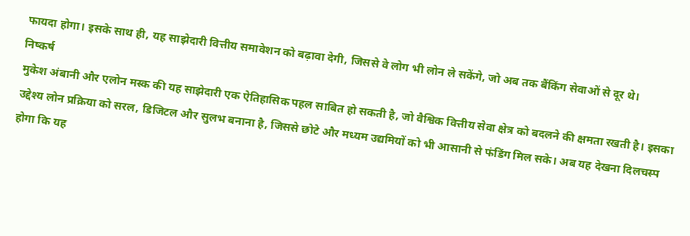फायदा होगा। इसके साथ ही, यह साझेदारी वित्तीय समावेशन को बढ़ावा देगी, जिससे वे लोग भी लोन ले सकेंगे, जो अब तक बैंकिंग सेवाओं से दूर थे।
निष्कर्ष
मुकेश अंबानी और एलोन मस्क की यह साझेदारी एक ऐतिहासिक पहल साबित हो सकती है, जो वैश्विक वित्तीय सेवा क्षेत्र को बदलने की क्षमता रखती है। इसका उद्देश्य लोन प्रक्रिया को सरल, डिजिटल और सुलभ बनाना है, जिससे छोटे और मध्यम उद्यमियों को भी आसानी से फंडिंग मिल सके। अब यह देखना दिलचस्प होगा कि यह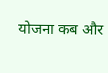योजना कब और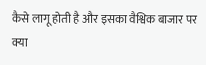कैसे लागू होती है और इसका वैश्विक बाजार पर क्या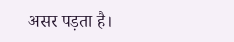असर पड़ता है।